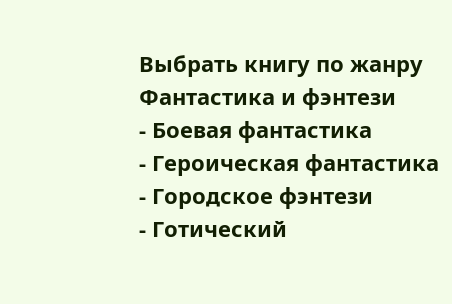Выбрать книгу по жанру
Фантастика и фэнтези
- Боевая фантастика
- Героическая фантастика
- Городское фэнтези
- Готический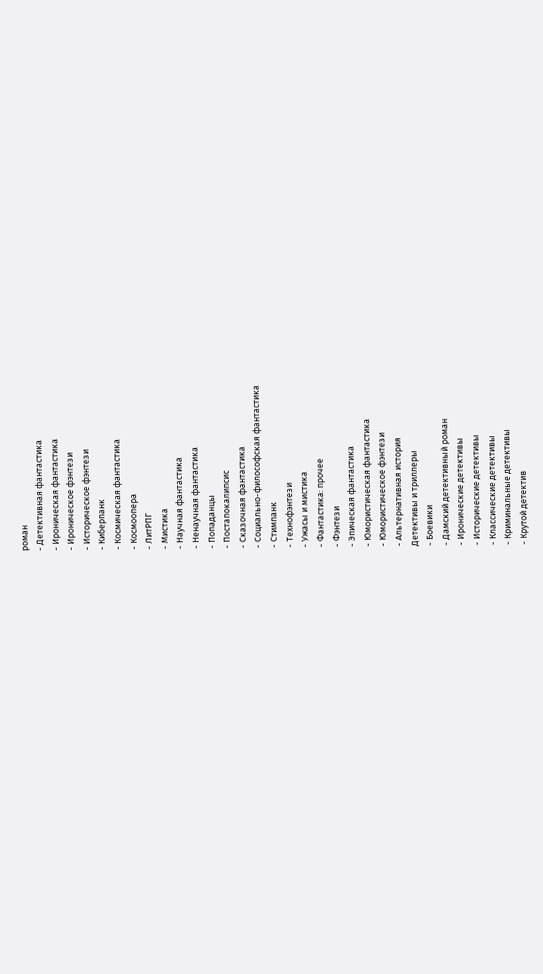роман
- Детективная фантастика
- Ироническая фантастика
- Ироническое фэнтези
- Историческое фэнтези
- Киберпанк
- Космическая фантастика
- Космоопера
- ЛитРПГ
- Мистика
- Научная фантастика
- Ненаучная фантастика
- Попаданцы
- Постапокалипсис
- Сказочная фантастика
- Социально-философская фантастика
- Стимпанк
- Технофэнтези
- Ужасы и мистика
- Фантастика: прочее
- Фэнтези
- Эпическая фантастика
- Юмористическая фантастика
- Юмористическое фэнтези
- Альтернативная история
Детективы и триллеры
- Боевики
- Дамский детективный роман
- Иронические детективы
- Исторические детективы
- Классические детективы
- Криминальные детективы
- Крутой детектив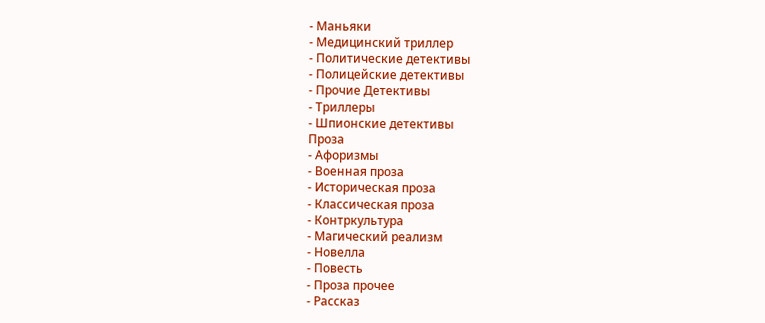- Маньяки
- Медицинский триллер
- Политические детективы
- Полицейские детективы
- Прочие Детективы
- Триллеры
- Шпионские детективы
Проза
- Афоризмы
- Военная проза
- Историческая проза
- Классическая проза
- Контркультура
- Магический реализм
- Новелла
- Повесть
- Проза прочее
- Рассказ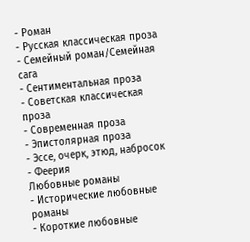- Роман
- Русская классическая проза
- Семейный роман/Семейная сага
- Сентиментальная проза
- Советская классическая проза
- Современная проза
- Эпистолярная проза
- Эссе, очерк, этюд, набросок
- Феерия
Любовные романы
- Исторические любовные романы
- Короткие любовные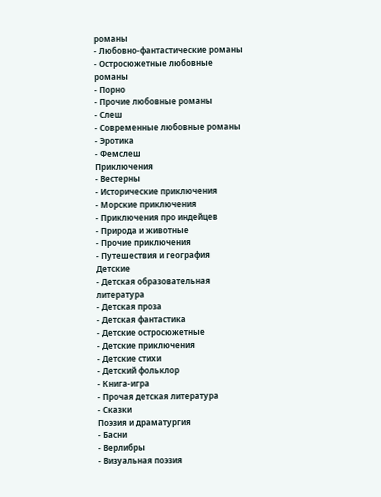романы
- Любовно-фантастические романы
- Остросюжетные любовные романы
- Порно
- Прочие любовные романы
- Слеш
- Современные любовные романы
- Эротика
- Фемслеш
Приключения
- Вестерны
- Исторические приключения
- Морские приключения
- Приключения про индейцев
- Природа и животные
- Прочие приключения
- Путешествия и география
Детские
- Детская образовательная литература
- Детская проза
- Детская фантастика
- Детские остросюжетные
- Детские приключения
- Детские стихи
- Детский фольклор
- Книга-игра
- Прочая детская литература
- Сказки
Поэзия и драматургия
- Басни
- Верлибры
- Визуальная поэзия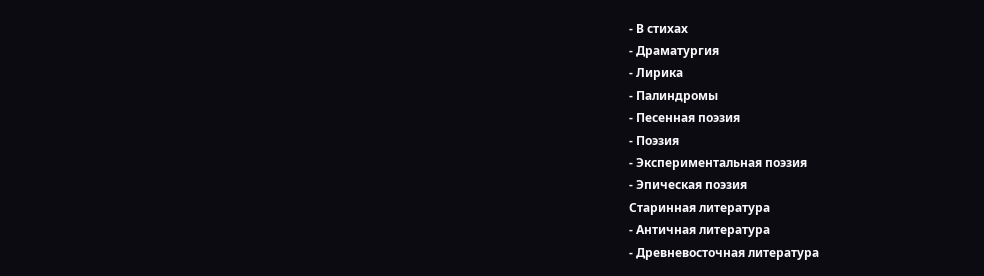- В стихах
- Драматургия
- Лирика
- Палиндромы
- Песенная поэзия
- Поэзия
- Экспериментальная поэзия
- Эпическая поэзия
Старинная литература
- Античная литература
- Древневосточная литература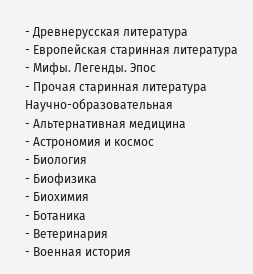- Древнерусская литература
- Европейская старинная литература
- Мифы. Легенды. Эпос
- Прочая старинная литература
Научно-образовательная
- Альтернативная медицина
- Астрономия и космос
- Биология
- Биофизика
- Биохимия
- Ботаника
- Ветеринария
- Военная история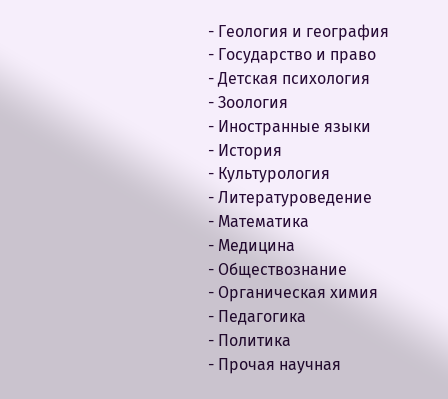- Геология и география
- Государство и право
- Детская психология
- Зоология
- Иностранные языки
- История
- Культурология
- Литературоведение
- Математика
- Медицина
- Обществознание
- Органическая химия
- Педагогика
- Политика
- Прочая научная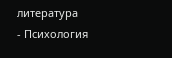литература
- Психология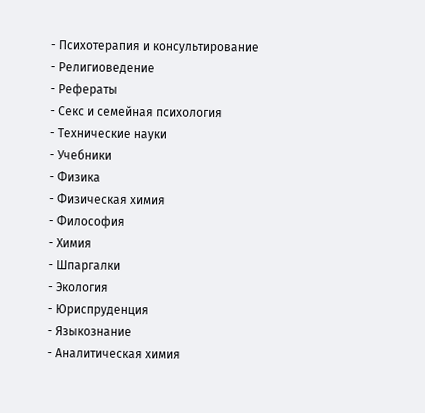- Психотерапия и консультирование
- Религиоведение
- Рефераты
- Секс и семейная психология
- Технические науки
- Учебники
- Физика
- Физическая химия
- Философия
- Химия
- Шпаргалки
- Экология
- Юриспруденция
- Языкознание
- Аналитическая химия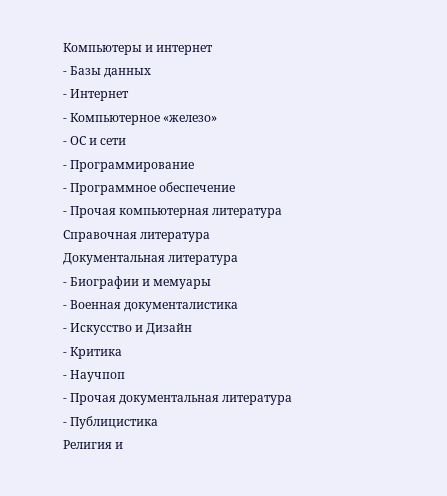Компьютеры и интернет
- Базы данных
- Интернет
- Компьютерное «железо»
- ОС и сети
- Программирование
- Программное обеспечение
- Прочая компьютерная литература
Справочная литература
Документальная литература
- Биографии и мемуары
- Военная документалистика
- Искусство и Дизайн
- Критика
- Научпоп
- Прочая документальная литература
- Публицистика
Религия и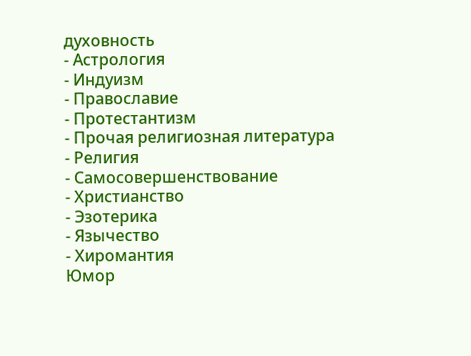духовность
- Астрология
- Индуизм
- Православие
- Протестантизм
- Прочая религиозная литература
- Религия
- Самосовершенствование
- Христианство
- Эзотерика
- Язычество
- Хиромантия
Юмор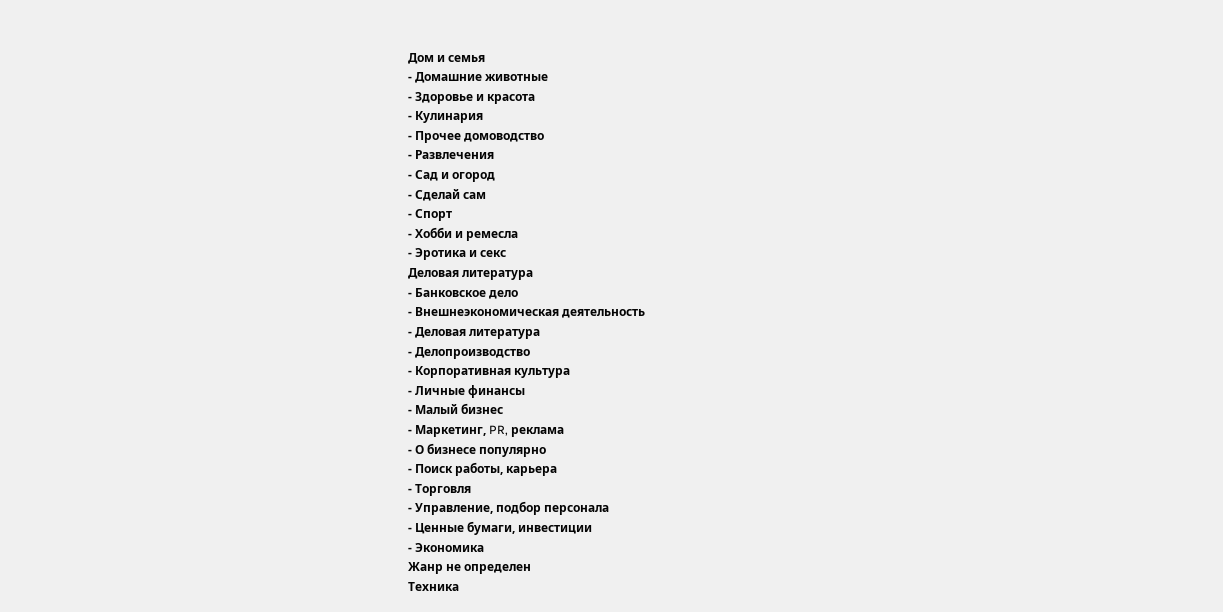Дом и семья
- Домашние животные
- Здоровье и красота
- Кулинария
- Прочее домоводство
- Развлечения
- Сад и огород
- Сделай сам
- Спорт
- Хобби и ремесла
- Эротика и секс
Деловая литература
- Банковское дело
- Внешнеэкономическая деятельность
- Деловая литература
- Делопроизводство
- Корпоративная культура
- Личные финансы
- Малый бизнес
- Маркетинг, PR, реклама
- О бизнесе популярно
- Поиск работы, карьера
- Торговля
- Управление, подбор персонала
- Ценные бумаги, инвестиции
- Экономика
Жанр не определен
Техника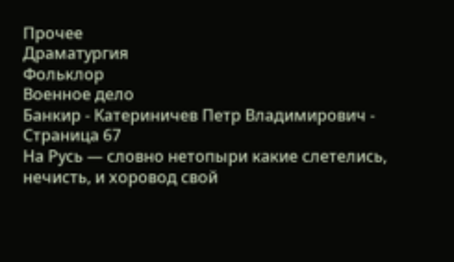Прочее
Драматургия
Фольклор
Военное дело
Банкир - Катериничев Петр Владимирович - Страница 67
На Русь — словно нетопыри какие слетелись, нечисть, и хоровод свой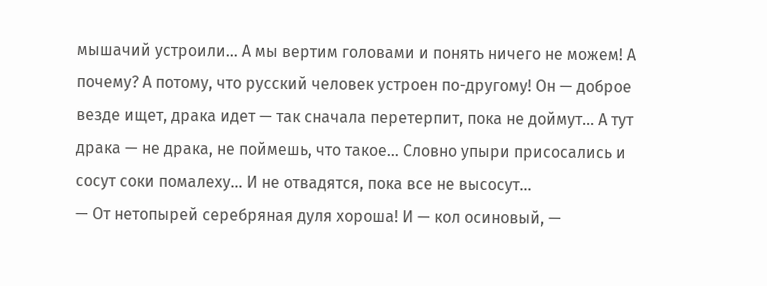мышачий устроили… А мы вертим головами и понять ничего не можем! А почему? А потому, что русский человек устроен по-другому! Он — доброе везде ищет, драка идет — так сначала перетерпит, пока не доймут… А тут драка — не драка, не поймешь, что такое… Словно упыри присосались и сосут соки помалеху… И не отвадятся, пока все не высосут…
— От нетопырей серебряная дуля хороша! И — кол осиновый, —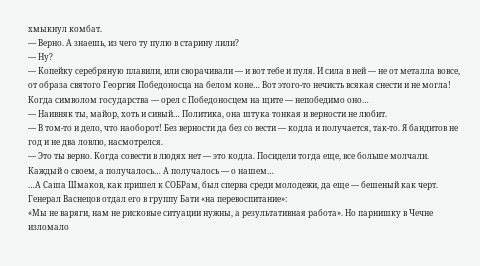хмыкнул комбат.
— Верно. А знаешь, из чего ту пулю в старину лили?
— Ну?
— Копейку серебряную плавили, или сворачивали — и вот тебе и пуля. И сила в ней — не от металла вовсе, от образа святого Георгия Победоносца на белом коне… Вот этого-то нечисть всякая снести и не могла! Когда символом государства — орел с Победоносцем на щите — непобедимо оно…
— Наивняк ты, майор, хоть и сивый… Политика, она штука тонкая и верности не любит.
— В том-то и дело, что наоборот! Без верности да без со вести — кодла и получается, так-то. Я бандитов не год и не два ловлю, насмотрелся.
— Это ты верно. Когда совести в людях нет — это кодла. Посидели тогда еще, все больше молчали. Каждый о своем, а получалось… А получалось — о нашем…
…А Саша Шмаков, как пришел к СОБРам, был сперва среди молодежи, да еще — бешеный как черт. Генерал Васнецов отдал его в группу Бати «на перевоспитание»:
«Мы не варяги, нам не рисковые ситуации нужны, а результативная работа». Но парнишку в Чечне изломало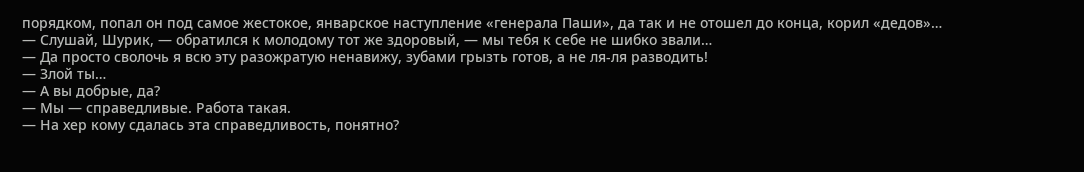порядком, попал он под самое жестокое, январское наступление «генерала Паши», да так и не отошел до конца, корил «дедов»…
— Слушай, Шурик, — обратился к молодому тот же здоровый, — мы тебя к себе не шибко звали…
— Да просто сволочь я всю эту разожратую ненавижу, зубами грызть готов, а не ля-ля разводить!
— Злой ты…
— А вы добрые, да?
— Мы — справедливые. Работа такая.
— На хер кому сдалась эта справедливость, понятно?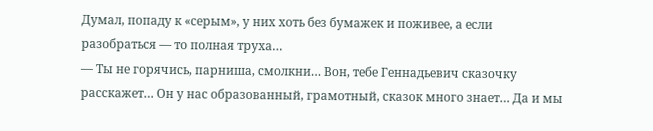Думал, попаду к «серым», у них хоть без бумажек и поживее, а если разобраться — то полная труха…
— Ты не горячись, парниша, смолкни… Вон, тебе Геннадьевич сказочку расскажет… Он у нас образованный, грамотный, сказок много знает… Да и мы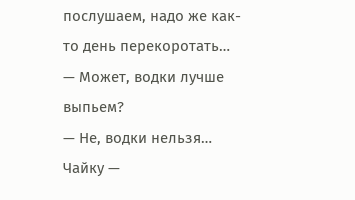послушаем, надо же как-то день перекоротать…
— Может, водки лучше выпьем?
— Не, водки нельзя… Чайку —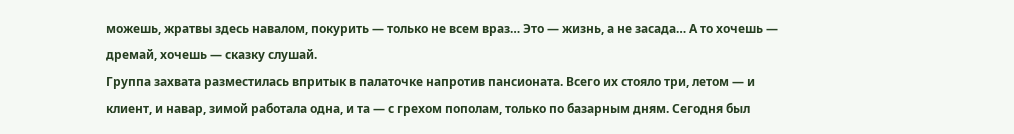можешь, жратвы здесь навалом, покурить — только не всем враз… Это — жизнь, а не засада… А то хочешь — дремай, хочешь — сказку слушай.
Группа захвата разместилась впритык в палаточке напротив пансионата. Всего их стояло три, летом — и клиент, и навар, зимой работала одна, и та — с грехом пополам, только по базарным дням. Сегодня был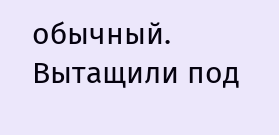обычный. Вытащили под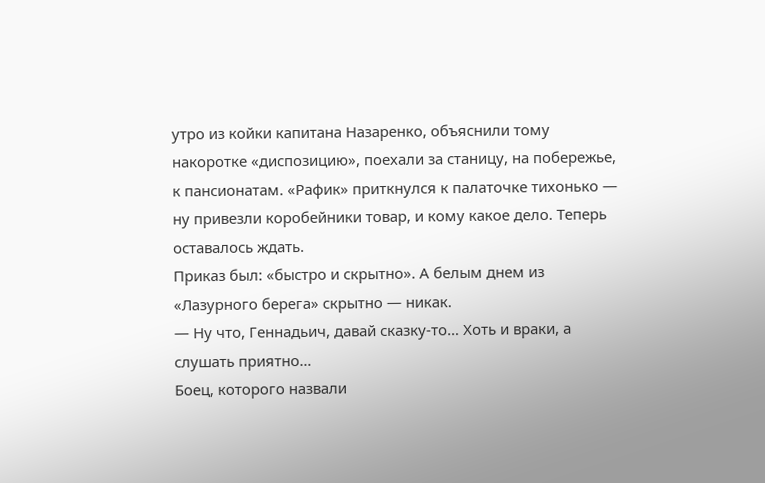утро из койки капитана Назаренко, объяснили тому накоротке «диспозицию», поехали за станицу, на побережье, к пансионатам. «Рафик» приткнулся к палаточке тихонько — ну привезли коробейники товар, и кому какое дело. Теперь оставалось ждать.
Приказ был: «быстро и скрытно». А белым днем из «Лазурного берега» скрытно — никак.
— Ну что, Геннадьич, давай сказку-то… Хоть и враки, а слушать приятно…
Боец, которого назвали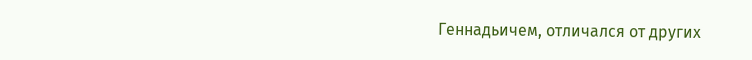Геннадьичем, отличался от других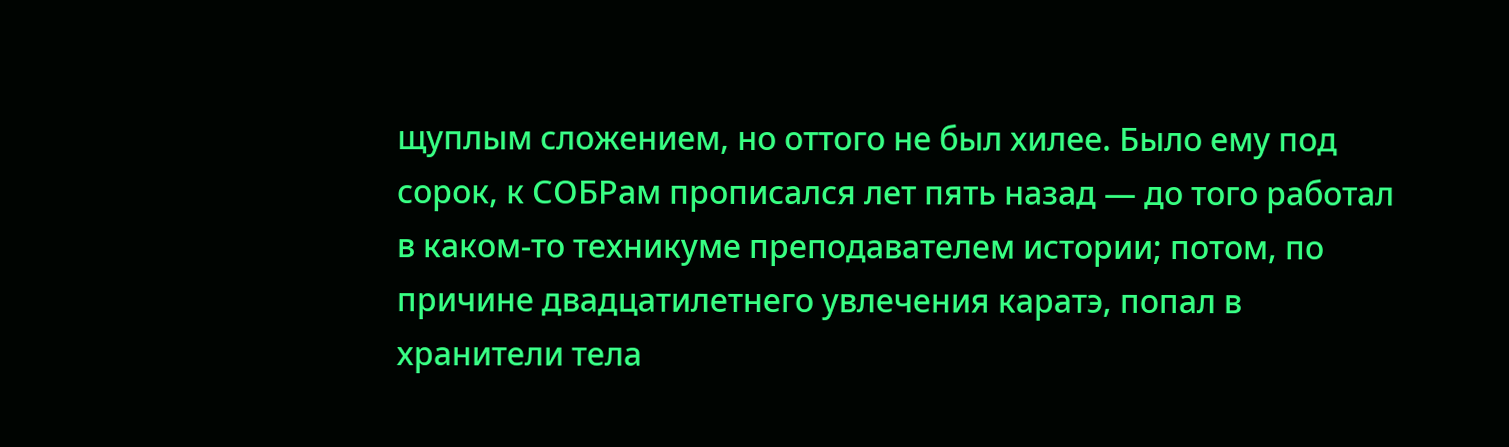щуплым сложением, но оттого не был хилее. Было ему под сорок, к СОБРам прописался лет пять назад — до того работал в каком-то техникуме преподавателем истории; потом, по причине двадцатилетнего увлечения каратэ, попал в хранители тела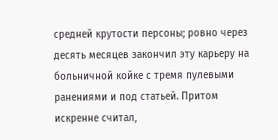средней крутости персоны; ровно через десять месяцев закончил эту карьеру на больничной койке с тремя пулевыми ранениями и под статьей. Притом искренне считал,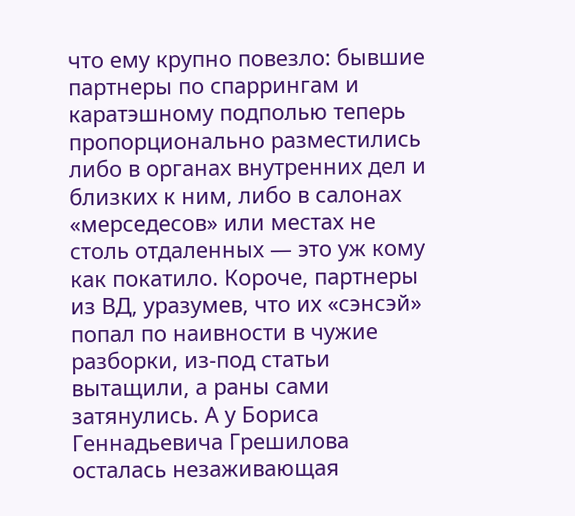что ему крупно повезло: бывшие партнеры по спаррингам и каратэшному подполью теперь пропорционально разместились либо в органах внутренних дел и близких к ним, либо в салонах «мерседесов» или местах не столь отдаленных — это уж кому как покатило. Короче, партнеры из ВД, уразумев, что их «сэнсэй» попал по наивности в чужие разборки, из-под статьи вытащили, а раны сами затянулись. А у Бориса Геннадьевича Грешилова осталась незаживающая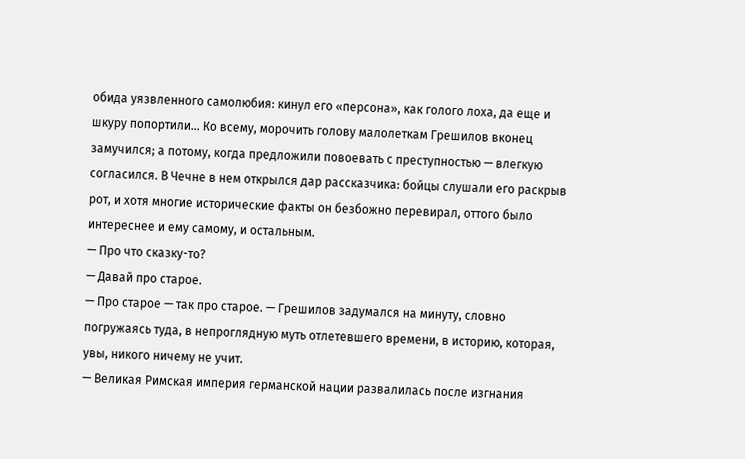обида уязвленного самолюбия: кинул его «персона», как голого лоха, да еще и шкуру попортили… Ко всему, морочить голову малолеткам Грешилов вконец замучился; а потому, когда предложили повоевать с преступностью — влегкую согласился. В Чечне в нем открылся дар рассказчика: бойцы слушали его раскрыв рот, и хотя многие исторические факты он безбожно перевирал, оттого было интереснее и ему самому, и остальным.
— Про что сказку-то?
— Давай про старое.
— Про старое — так про старое. — Грешилов задумался на минуту, словно погружаясь туда, в непроглядную муть отлетевшего времени, в историю, которая, увы, никого ничему не учит.
— Великая Римская империя германской нации развалилась после изгнания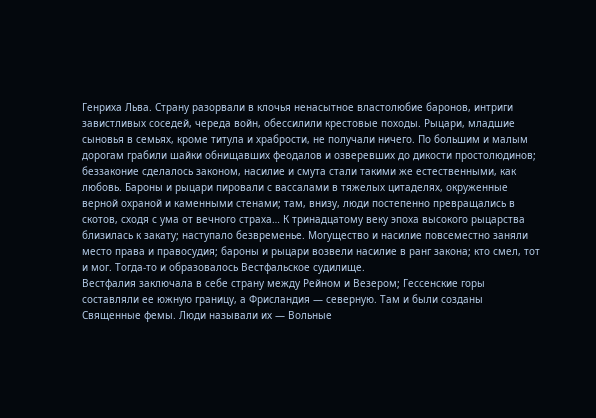Генриха Льва. Страну разорвали в клочья ненасытное властолюбие баронов, интриги завистливых соседей, череда войн, обессилили крестовые походы. Рыцари, младшие сыновья в семьях, кроме титула и храбрости, не получали ничего. По большим и малым дорогам грабили шайки обнищавших феодалов и озверевших до дикости простолюдинов; беззаконие сделалось законом, насилие и смута стали такими же естественными, как любовь. Бароны и рыцари пировали с вассалами в тяжелых цитаделях, окруженные верной охраной и каменными стенами; там, внизу, люди постепенно превращались в скотов, сходя с ума от вечного страха… К тринадцатому веку эпоха высокого рыцарства близилась к закату; наступало безвременье. Могущество и насилие повсеместно заняли место права и правосудия; бароны и рыцари возвели насилие в ранг закона; кто смел, тот и мог. Тогда-то и образовалось Вестфальское судилище.
Вестфалия заключала в себе страну между Рейном и Везером; Гессенские горы составляли ее южную границу, а Фрисландия — северную. Там и были созданы Священные фемы. Люди называли их — Вольные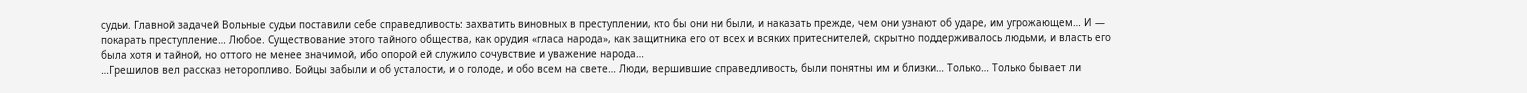судьи. Главной задачей Вольные судьи поставили себе справедливость: захватить виновных в преступлении, кто бы они ни были, и наказать прежде, чем они узнают об ударе, им угрожающем… И — покарать преступление… Любое. Существование этого тайного общества, как орудия «гласа народа», как защитника его от всех и всяких притеснителей, скрытно поддерживалось людьми, и власть его была хотя и тайной, но оттого не менее значимой, ибо опорой ей служило сочувствие и уважение народа…
…Грешилов вел рассказ неторопливо. Бойцы забыли и об усталости, и о голоде, и обо всем на свете… Люди, вершившие справедливость, были понятны им и близки… Только… Только бывает ли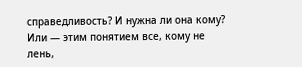справедливость? И нужна ли она кому? Или — этим понятием все, кому не лень,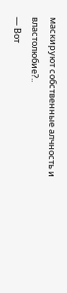маскируют собственные алчность и властолюбие?..
— Вот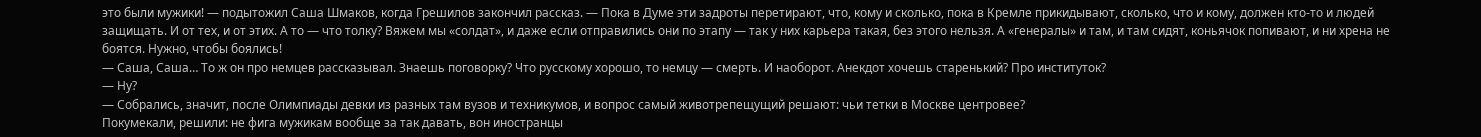это были мужики! — подытожил Саша Шмаков, когда Грешилов закончил рассказ. — Пока в Думе эти задроты перетирают, что, кому и сколько, пока в Кремле прикидывают, сколько, что и кому, должен кто-то и людей защищать. И от тех, и от этих. А то — что толку? Вяжем мы «солдат», и даже если отправились они по этапу — так у них карьера такая, без этого нельзя. А «генералы» и там, и там сидят, коньячок попивают, и ни хрена не боятся. Нужно, чтобы боялись!
— Саша, Саша… То ж он про немцев рассказывал. Знаешь поговорку? Что русскому хорошо, то немцу — смерть. И наоборот. Анекдот хочешь старенький? Про институток?
— Ну?
— Собрались, значит, после Олимпиады девки из разных там вузов и техникумов, и вопрос самый животрепещущий решают: чьи тетки в Москве центровее?
Покумекали, решили: не фига мужикам вообще за так давать, вон иностранцы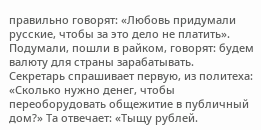правильно говорят: «Любовь придумали русские, чтобы за это дело не платить».
Подумали, пошли в райком, говорят: будем валюту для страны зарабатывать.
Секретарь спрашивает первую, из политеха: «Сколько нужно денег, чтобы переоборудовать общежитие в публичный дом?» Та отвечает: «Тыщу рублей.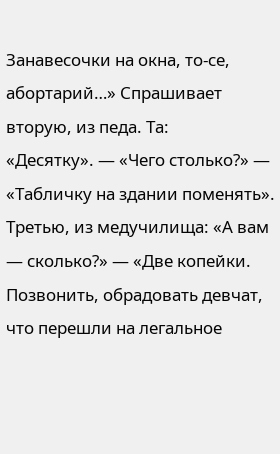Занавесочки на окна, то-се, абортарий…» Спрашивает вторую, из педа. Та:
«Десятку». — «Чего столько?» — «Табличку на здании поменять». Третью, из медучилища: «А вам — сколько?» — «Две копейки. Позвонить, обрадовать девчат, что перешли на легальное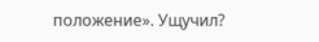положение». Ущучил?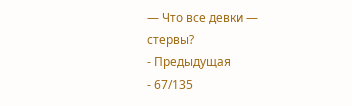— Что все девки — стервы?
- Предыдущая
- 67/135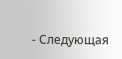- Следующая